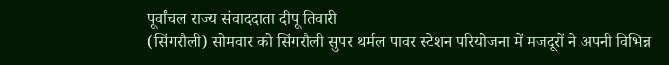पूर्वांचल राज्य संवाददाता दीपू तिवारी
(सिंगरौली) सोमवार को सिंगरौली सुपर थर्मल पावर स्टेशन परियोजना में मजदूरों ने अपनी विभिन्न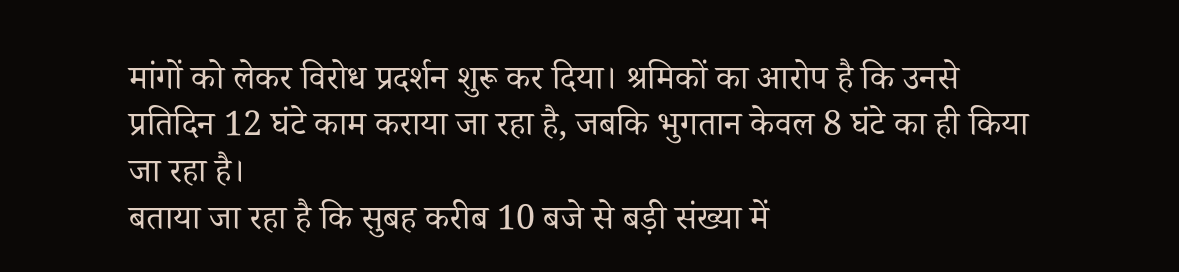मांगों को लेकर विरोध प्रदर्शन शुरू कर दिया। श्रमिकों का आरोप है कि उनसे प्रतिदिन 12 घंटे काम कराया जा रहा है, जबकि भुगतान केवल 8 घंटे का ही किया जा रहा है।
बताया जा रहा है कि सुबह करीब 10 बजे से बड़ी संख्या में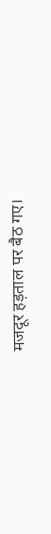मजदूर हड़ताल पर बैठ गए।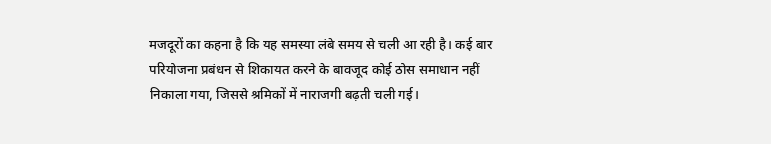मजदूरों का कहना है कि यह समस्या लंबे समय से चली आ रही है। कई बार परियोजना प्रबंधन से शिकायत करने के बावजूद कोई ठोस समाधान नहीं निकाला गया, जिससे श्रमिकों में नाराजगी बढ़ती चली गई।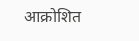आक्रोशित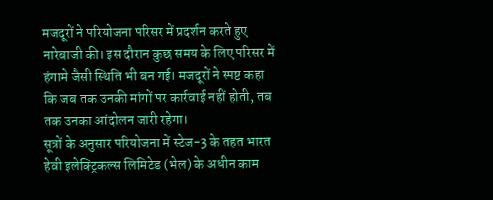मजदूरों ने परियोजना परिसर में प्रदर्शन करते हुए नारेबाजी की। इस दौरान कुछ समय के लिए परिसर में हंगामे जैसी स्थिति भी बन गई। मजदूरों ने स्पष्ट कहा कि जब तक उनकी मांगों पर कार्रवाई नहीं होती, तब तक उनका आंदोलन जारी रहेगा।
सूत्रों के अनुसार परियोजना में स्टेज-3 के तहत भारत हेवी इलेक्ट्रिकल्स लिमिटेड (भेल) के अधीन काम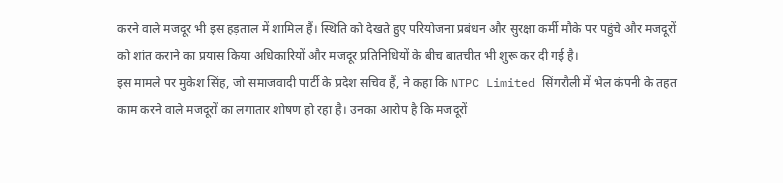करने वाले मजदूर भी इस हड़ताल में शामिल हैं। स्थिति को देखते हुए परियोजना प्रबंधन और सुरक्षा कर्मी मौके पर पहुंचे और मजदूरों को शांत कराने का प्रयास किया अधिकारियों और मजदूर प्रतिनिधियों के बीच बातचीत भी शुरू कर दी गई है।
इस मामले पर मुकेश सिंह, जो समाजवादी पार्टी के प्रदेश सचिव हैं, ने कहा कि NTPC Limited सिंगरौली में भेल कंपनी के तहत काम करने वाले मजदूरों का लगातार शोषण हो रहा है। उनका आरोप है कि मजदूरों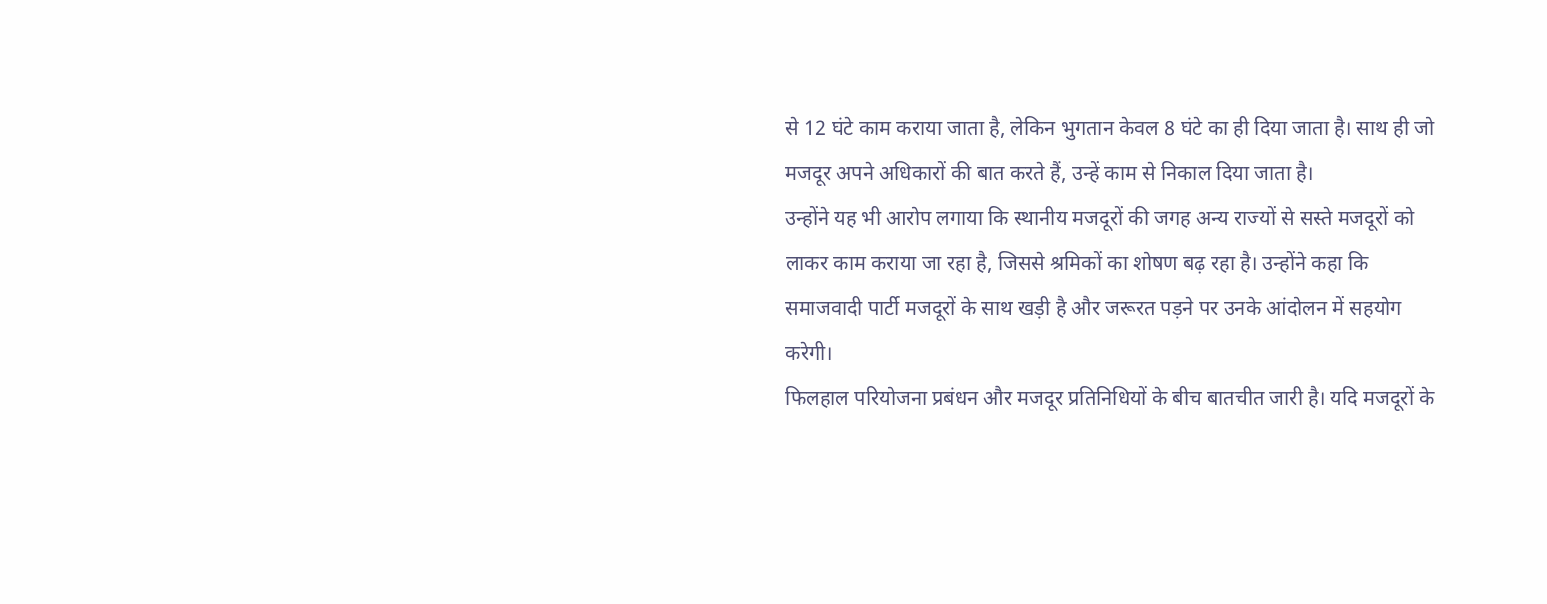से 12 घंटे काम कराया जाता है, लेकिन भुगतान केवल 8 घंटे का ही दिया जाता है। साथ ही जो मजदूर अपने अधिकारों की बात करते हैं, उन्हें काम से निकाल दिया जाता है।
उन्होंने यह भी आरोप लगाया कि स्थानीय मजदूरों की जगह अन्य राज्यों से सस्ते मजदूरों को लाकर काम कराया जा रहा है, जिससे श्रमिकों का शोषण बढ़ रहा है। उन्होंने कहा कि समाजवादी पार्टी मजदूरों के साथ खड़ी है और जरूरत पड़ने पर उनके आंदोलन में सहयोग करेगी।
फिलहाल परियोजना प्रबंधन और मजदूर प्रतिनिधियों के बीच बातचीत जारी है। यदि मजदूरों के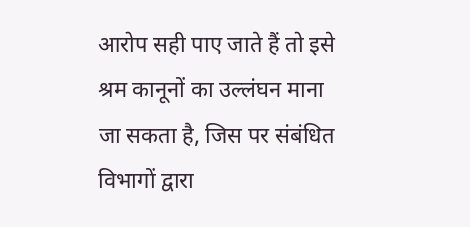आरोप सही पाए जाते हैं तो इसे श्रम कानूनों का उल्लंघन माना जा सकता है, जिस पर संबंधित विभागों द्वारा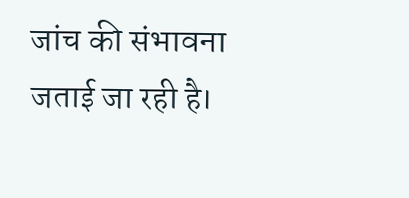जांच की संभावना जताई जा रही है।